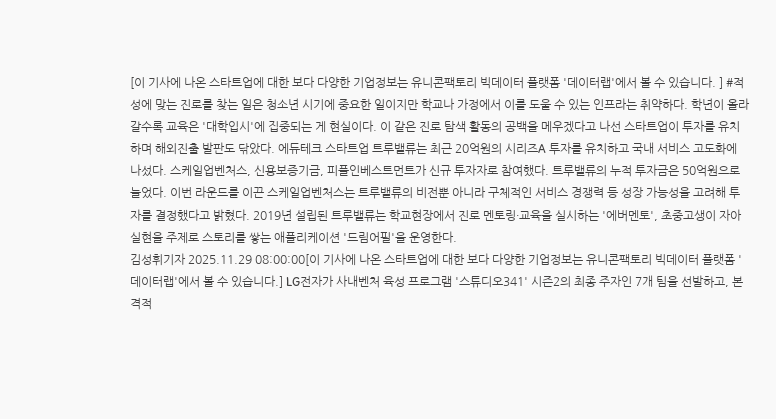[이 기사에 나온 스타트업에 대한 보다 다양한 기업정보는 유니콘팩토리 빅데이터 플랫폼 '데이터랩'에서 볼 수 있습니다. ] #적성에 맞는 진로를 찾는 일은 청소년 시기에 중요한 일이지만 학교나 가정에서 이를 도울 수 있는 인프라는 취약하다. 학년이 올라갈수록 교육은 '대학입시'에 집중되는 게 현실이다. 이 같은 진로 탐색 활동의 공백을 메우겠다고 나선 스타트업이 투자를 유치하며 해외진출 발판도 닦았다. 에듀테크 스타트업 트루밸류는 최근 20억원의 시리즈A 투자를 유치하고 국내 서비스 고도화에 나섰다. 스케일업벤처스, 신용보증기금, 피플인베스트먼트가 신규 투자자로 참여했다. 트루밸류의 누적 투자금은 50억원으로 늘었다. 이번 라운드를 이끈 스케일업벤처스는 트루밸류의 비전뿐 아니라 구체적인 서비스 경쟁력 등 성장 가능성을 고려해 투자를 결정했다고 밝혔다. 2019년 설립된 트루밸류는 학교현장에서 진로 멘토링·교육을 실시하는 '에버멘토', 초중고생이 자아실현을 주제로 스토리를 쌓는 애플리케이션 '드림어필'을 운영한다.
김성휘기자 2025.11.29 08:00:00[이 기사에 나온 스타트업에 대한 보다 다양한 기업정보는 유니콘팩토리 빅데이터 플랫폼 '데이터랩'에서 볼 수 있습니다.] LG전자가 사내벤처 육성 프로그램 '스튜디오341' 시즌2의 최종 주자인 7개 팀을 선발하고, 본격적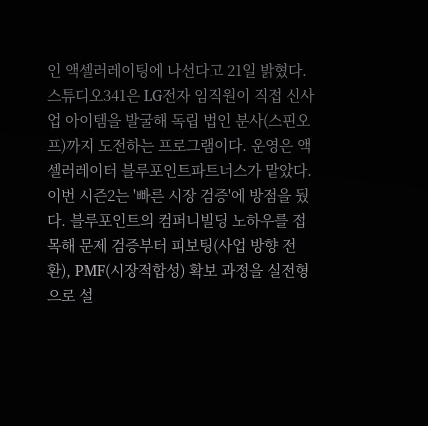인 액셀러레이팅에 나선다고 21일 밝혔다. 스튜디오341은 LG전자 임직원이 직접 신사업 아이템을 발굴해 독립 법인 분사(스핀오프)까지 도전하는 프로그램이다. 운영은 액셀러레이터 블루포인트파트너스가 맡았다. 이번 시즌2는 '빠른 시장 검증'에 방점을 뒀다. 블루포인트의 컴퍼니빌딩 노하우를 접목해 문제 검증부터 피보팅(사업 방향 전환), PMF(시장적합성) 확보 과정을 실전형으로 설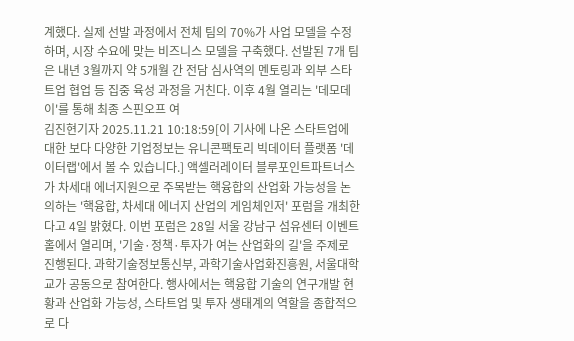계했다. 실제 선발 과정에서 전체 팀의 70%가 사업 모델을 수정하며, 시장 수요에 맞는 비즈니스 모델을 구축했다. 선발된 7개 팀은 내년 3월까지 약 5개월 간 전담 심사역의 멘토링과 외부 스타트업 협업 등 집중 육성 과정을 거친다. 이후 4월 열리는 '데모데이'를 통해 최종 스핀오프 여
김진현기자 2025.11.21 10:18:59[이 기사에 나온 스타트업에 대한 보다 다양한 기업정보는 유니콘팩토리 빅데이터 플랫폼 '데이터랩'에서 볼 수 있습니다.] 액셀러레이터 블루포인트파트너스가 차세대 에너지원으로 주목받는 핵융합의 산업화 가능성을 논의하는 '핵융합, 차세대 에너지 산업의 게임체인저' 포럼을 개최한다고 4일 밝혔다. 이번 포럼은 28일 서울 강남구 섬유센터 이벤트홀에서 열리며, '기술·정책·투자가 여는 산업화의 길'을 주제로 진행된다. 과학기술정보통신부, 과학기술사업화진흥원, 서울대학교가 공동으로 참여한다. 행사에서는 핵융합 기술의 연구개발 현황과 산업화 가능성, 스타트업 및 투자 생태계의 역할을 종합적으로 다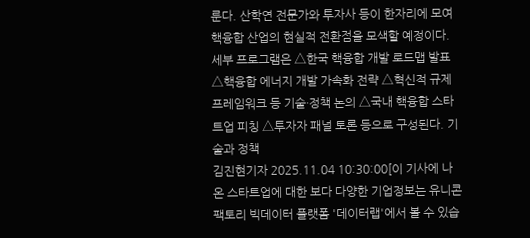룬다. 산학연 전문가와 투자사 등이 한자리에 모여 핵융합 산업의 현실적 전환점을 모색할 예정이다. 세부 프로그램은 △한국 핵융합 개발 로드맵 발표 △핵융합 에너지 개발 가속화 전략 △혁신적 규제 프레임워크 등 기술·정책 논의 △국내 핵융합 스타트업 피칭 △투자자 패널 토론 등으로 구성된다. 기술과 정책
김진현기자 2025.11.04 10:30:00[이 기사에 나온 스타트업에 대한 보다 다양한 기업정보는 유니콘팩토리 빅데이터 플랫폼 '데이터랩'에서 볼 수 있습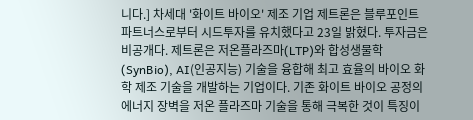니다.] 차세대 '화이트 바이오' 제조 기업 제트론은 블루포인트파트너스로부터 시드투자를 유치했다고 23일 밝혔다. 투자금은 비공개다. 제트론은 저온플라즈마(LTP)와 합성생물학(SynBio), AI(인공지능) 기술을 융합해 최고 효율의 바이오 화학 제조 기술을 개발하는 기업이다. 기존 화이트 바이오 공정의 에너지 장벽을 저온 플라즈마 기술을 통해 극복한 것이 특징이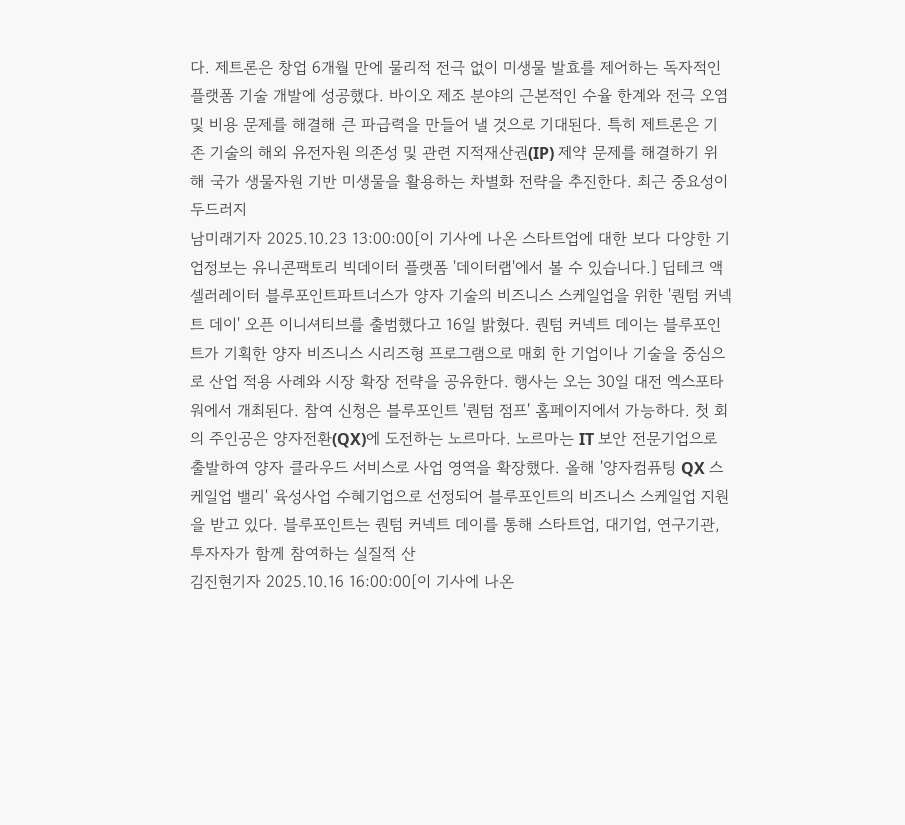다. 제트론은 창업 6개월 만에 물리적 전극 없이 미생물 발효를 제어하는 독자적인 플랫폼 기술 개발에 성공했다. 바이오 제조 분야의 근본적인 수율 한계와 전극 오염 및 비용 문제를 해결해 큰 파급력을 만들어 낼 것으로 기대된다. 특히 제트론은 기존 기술의 해외 유전자원 의존성 및 관련 지적재산권(IP) 제약 문제를 해결하기 위해 국가 생물자원 기반 미생물을 활용하는 차별화 전략을 추진한다. 최근 중요성이 두드러지
남미래기자 2025.10.23 13:00:00[이 기사에 나온 스타트업에 대한 보다 다양한 기업정보는 유니콘팩토리 빅데이터 플랫폼 '데이터랩'에서 볼 수 있습니다.] 딥테크 액셀러레이터 블루포인트파트너스가 양자 기술의 비즈니스 스케일업을 위한 '퀀텀 커넥트 데이' 오픈 이니셔티브를 출범했다고 16일 밝혔다. 퀀텀 커넥트 데이는 블루포인트가 기획한 양자 비즈니스 시리즈형 프로그램으로 매회 한 기업이나 기술을 중심으로 산업 적용 사례와 시장 확장 전략을 공유한다. 행사는 오는 30일 대전 엑스포타워에서 개최된다. 참여 신청은 블루포인트 '퀀텀 점프' 홈페이지에서 가능하다. 첫 회의 주인공은 양자전환(QX)에 도전하는 노르마다. 노르마는 IT 보안 전문기업으로 출발하여 양자 클라우드 서비스로 사업 영역을 확장했다. 올해 '양자컴퓨팅 QX 스케일업 밸리' 육성사업 수혜기업으로 선정되어 블루포인트의 비즈니스 스케일업 지원을 받고 있다. 블루포인트는 퀀텀 커넥트 데이를 통해 스타트업, 대기업, 연구기관, 투자자가 함께 참여하는 실질적 산
김진현기자 2025.10.16 16:00:00[이 기사에 나온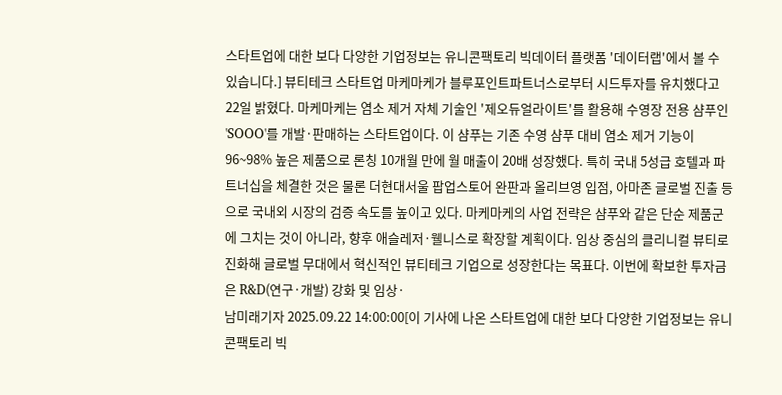스타트업에 대한 보다 다양한 기업정보는 유니콘팩토리 빅데이터 플랫폼 '데이터랩'에서 볼 수 있습니다.] 뷰티테크 스타트업 마케마케가 블루포인트파트너스로부터 시드투자를 유치했다고 22일 밝혔다. 마케마케는 염소 제거 자체 기술인 '제오듀얼라이트'를 활용해 수영장 전용 샴푸인 'SOOO'를 개발·판매하는 스타트업이다. 이 샴푸는 기존 수영 샴푸 대비 염소 제거 기능이 96~98% 높은 제품으로 론칭 10개월 만에 월 매출이 20배 성장했다. 특히 국내 5성급 호텔과 파트너십을 체결한 것은 물론 더현대서울 팝업스토어 완판과 올리브영 입점, 아마존 글로벌 진출 등으로 국내외 시장의 검증 속도를 높이고 있다. 마케마케의 사업 전략은 샴푸와 같은 단순 제품군에 그치는 것이 아니라, 향후 애슬레저·웰니스로 확장할 계획이다. 임상 중심의 클리니컬 뷰티로 진화해 글로벌 무대에서 혁신적인 뷰티테크 기업으로 성장한다는 목표다. 이번에 확보한 투자금은 R&D(연구·개발) 강화 및 임상·
남미래기자 2025.09.22 14:00:00[이 기사에 나온 스타트업에 대한 보다 다양한 기업정보는 유니콘팩토리 빅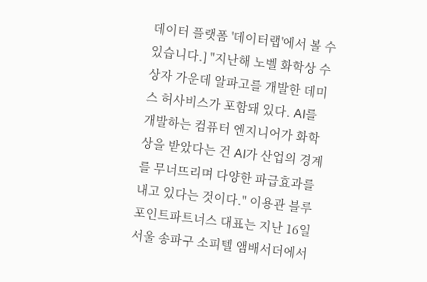데이터 플랫폼 '데이터랩'에서 볼 수 있습니다.] "지난해 노벨 화학상 수상자 가운데 알파고를 개발한 데미스 허사비스가 포함돼 있다. AI를 개발하는 컴퓨터 엔지니어가 화학상을 받았다는 건 AI가 산업의 경계를 무너뜨리며 다양한 파급효과를 내고 있다는 것이다." 이용관 블루포인트파트너스 대표는 지난 16일 서울 송파구 소피텔 앰배서더에서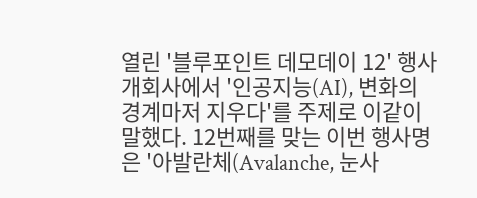열린 '블루포인트 데모데이 12' 행사 개회사에서 '인공지능(AI), 변화의 경계마저 지우다'를 주제로 이같이 말했다. 12번째를 맞는 이번 행사명은 '아발란체(Avalanche, 눈사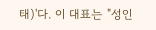태)'다. 이 대표는 "성인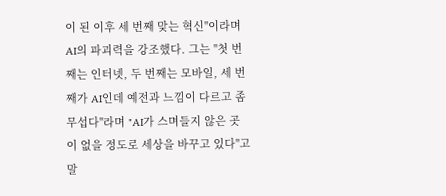이 된 이후 세 번째 맞는 혁신"이라며 AI의 파괴력을 강조했다. 그는 "첫 번째는 인터넷, 두 번째는 모바일, 세 번째가 AI인데 예전과 느낌이 다르고 좀 무섭다"라며 "AI가 스며들지 않은 곳이 없을 정도로 세상을 바꾸고 있다"고 말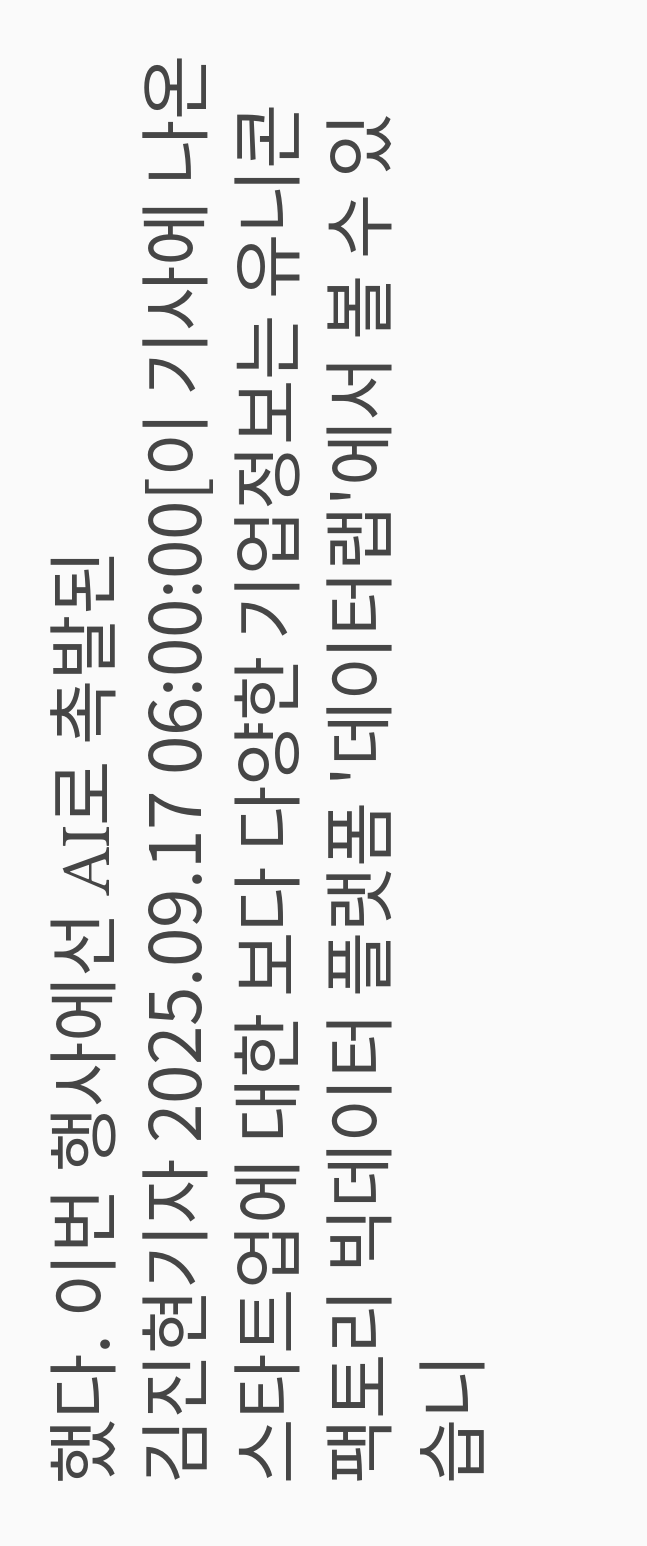했다. 이번 행사에선 AI로 촉발된
김진현기자 2025.09.17 06:00:00[이 기사에 나온 스타트업에 대한 보다 다양한 기업정보는 유니콘팩토리 빅데이터 플랫폼 '데이터랩'에서 볼 수 있습니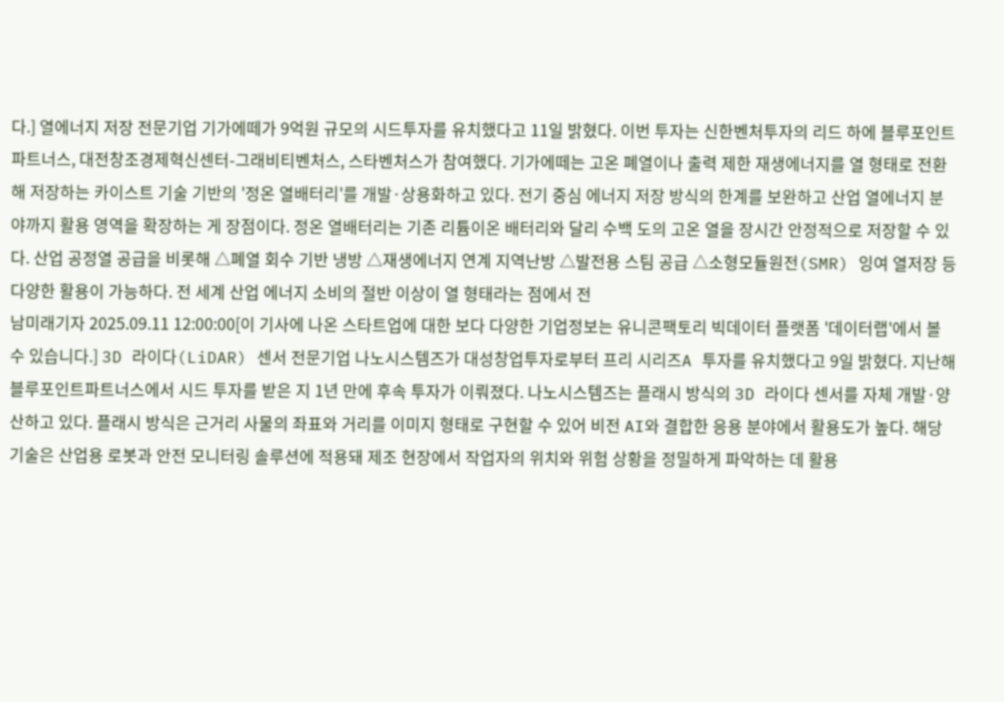다.] 열에너지 저장 전문기업 기가에떼가 9억원 규모의 시드투자를 유치했다고 11일 밝혔다. 이번 투자는 신한벤처투자의 리드 하에 블루포인트파트너스, 대전창조경제혁신센터-그래비티벤처스, 스타벤처스가 참여했다. 기가에떼는 고온 폐열이나 출력 제한 재생에너지를 열 형태로 전환해 저장하는 카이스트 기술 기반의 '정온 열배터리'를 개발·상용화하고 있다. 전기 중심 에너지 저장 방식의 한계를 보완하고 산업 열에너지 분야까지 활용 영역을 확장하는 게 장점이다. 정온 열배터리는 기존 리튬이온 배터리와 달리 수백 도의 고온 열을 장시간 안정적으로 저장할 수 있다. 산업 공정열 공급을 비롯해 △폐열 회수 기반 냉방 △재생에너지 연계 지역난방 △발전용 스팀 공급 △소형모듈원전(SMR) 잉여 열저장 등 다양한 활용이 가능하다. 전 세계 산업 에너지 소비의 절반 이상이 열 형태라는 점에서 전
남미래기자 2025.09.11 12:00:00[이 기사에 나온 스타트업에 대한 보다 다양한 기업정보는 유니콘팩토리 빅데이터 플랫폼 '데이터랩'에서 볼 수 있습니다.] 3D 라이다(LiDAR) 센서 전문기업 나노시스템즈가 대성창업투자로부터 프리 시리즈A 투자를 유치했다고 9일 밝혔다. 지난해 블루포인트파트너스에서 시드 투자를 받은 지 1년 만에 후속 투자가 이뤄졌다. 나노시스템즈는 플래시 방식의 3D 라이다 센서를 자체 개발·양산하고 있다. 플래시 방식은 근거리 사물의 좌표와 거리를 이미지 형태로 구현할 수 있어 비전 AI와 결합한 응용 분야에서 활용도가 높다. 해당 기술은 산업용 로봇과 안전 모니터링 솔루션에 적용돼 제조 현장에서 작업자의 위치와 위험 상황을 정밀하게 파악하는 데 활용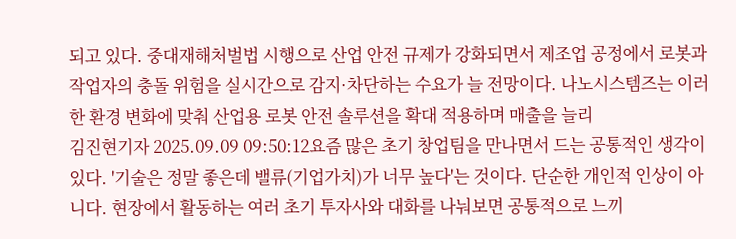되고 있다. 중대재해처벌법 시행으로 산업 안전 규제가 강화되면서 제조업 공정에서 로봇과 작업자의 충돌 위험을 실시간으로 감지·차단하는 수요가 늘 전망이다. 나노시스템즈는 이러한 환경 변화에 맞춰 산업용 로봇 안전 솔루션을 확대 적용하며 매출을 늘리
김진현기자 2025.09.09 09:50:12요즘 많은 초기 창업팀을 만나면서 드는 공통적인 생각이 있다. '기술은 정말 좋은데 밸류(기업가치)가 너무 높다'는 것이다. 단순한 개인적 인상이 아니다. 현장에서 활동하는 여러 초기 투자사와 대화를 나눠보면 공통적으로 느끼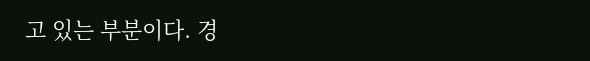고 있는 부분이다. 경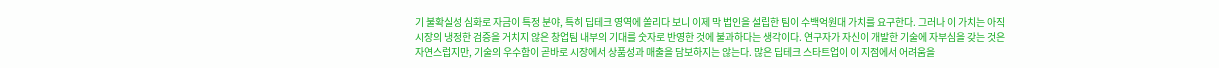기 불확실성 심화로 자금이 특정 분야, 특히 딥테크 영역에 쏠리다 보니 이제 막 법인을 설립한 팀이 수백억원대 가치를 요구한다. 그러나 이 가치는 아직 시장의 냉정한 검증을 거치지 않은 창업팀 내부의 기대를 숫자로 반영한 것에 불과하다는 생각이다. 연구자가 자신이 개발한 기술에 자부심을 갖는 것은 자연스럽지만, 기술의 우수함이 곧바로 시장에서 상품성과 매출을 담보하지는 않는다. 많은 딥테크 스타트업이 이 지점에서 어려움을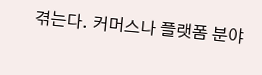겪는다. 커머스나 플랫폼 분야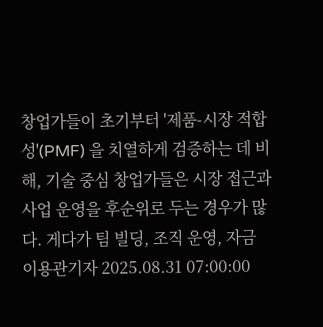창업가들이 초기부터 '제품-시장 적합성'(PMF) 을 치열하게 검증하는 데 비해, 기술 중심 창업가들은 시장 접근과 사업 운영을 후순위로 두는 경우가 많다. 게다가 팀 빌딩, 조직 운영, 자금
이용관기자 2025.08.31 07:00:00